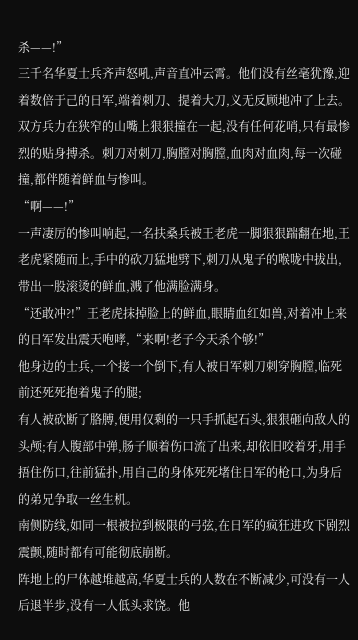杀——!”
三千名华夏士兵齐声怒吼,声音直冲云霄。他们没有丝毫犹豫,迎着数倍于己的日军,端着刺刀、提着大刀,义无反顾地冲了上去。
双方兵力在狭窄的山嘴上狠狠撞在一起,没有任何花哨,只有最惨烈的贴身搏杀。刺刀对刺刀,胸膛对胸膛,血肉对血肉,每一次碰撞,都伴随着鲜血与惨叫。
“啊——!”
一声凄厉的惨叫响起,一名扶桑兵被王老虎一脚狠狠踹翻在地,王老虎紧随而上,手中的砍刀猛地劈下,刺刀从鬼子的喉咙中拔出,带出一股滚烫的鲜血,溅了他满脸满身。
“还敢冲?!”王老虎抹掉脸上的鲜血,眼睛血红如兽,对着冲上来的日军发出震天咆哮,“来啊!老子今天杀个够!”
他身边的士兵,一个接一个倒下,有人被日军刺刀刺穿胸膛,临死前还死死抱着鬼子的腿;
有人被砍断了胳膊,便用仅剩的一只手抓起石头,狠狠砸向敌人的头颅;有人腹部中弹,肠子顺着伤口流了出来,却依旧咬着牙,用手捂住伤口,往前猛扑,用自己的身体死死堵住日军的枪口,为身后的弟兄争取一丝生机。
南侧防线,如同一根被拉到极限的弓弦,在日军的疯狂进攻下剧烈震颤,随时都有可能彻底崩断。
阵地上的尸体越堆越高,华夏士兵的人数在不断减少,可没有一人后退半步,没有一人低头求饶。他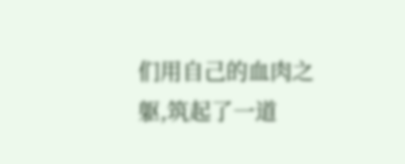们用自己的血肉之躯,筑起了一道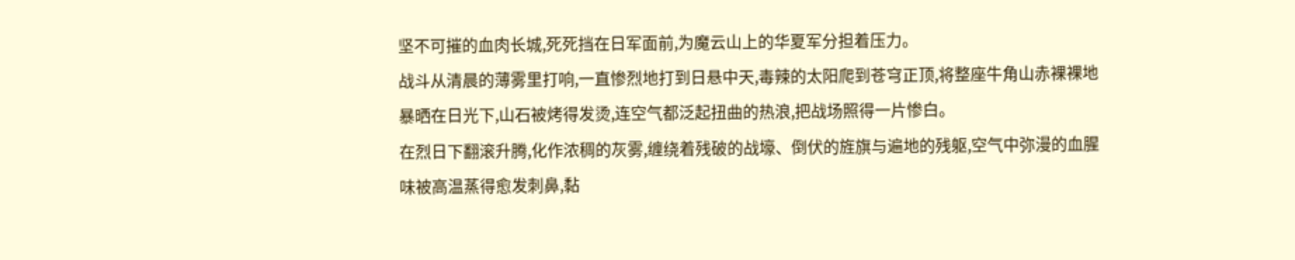坚不可摧的血肉长城,死死挡在日军面前,为魔云山上的华夏军分担着压力。
战斗从清晨的薄雾里打响,一直惨烈地打到日悬中天,毒辣的太阳爬到苍穹正顶,将整座牛角山赤裸裸地暴晒在日光下,山石被烤得发烫,连空气都泛起扭曲的热浪,把战场照得一片惨白。
在烈日下翻滚升腾,化作浓稠的灰雾,缠绕着残破的战壕、倒伏的旌旗与遍地的残躯,空气中弥漫的血腥味被高温蒸得愈发刺鼻,黏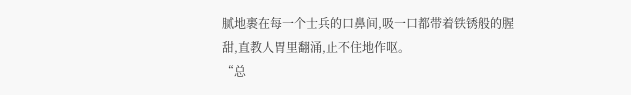腻地裹在每一个士兵的口鼻间,吸一口都带着铁锈般的腥甜,直教人胃里翻涌,止不住地作呕。
“总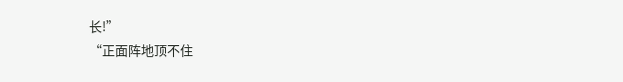长!”
“正面阵地顶不住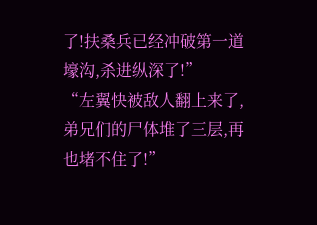了!扶桑兵已经冲破第一道壕沟,杀进纵深了!”
“左翼快被敌人翻上来了,弟兄们的尸体堆了三层,再也堵不住了!”